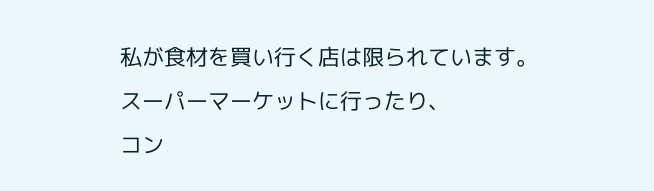私が食材を買い行く店は限られています。
スーパーマーケットに行ったり、
コン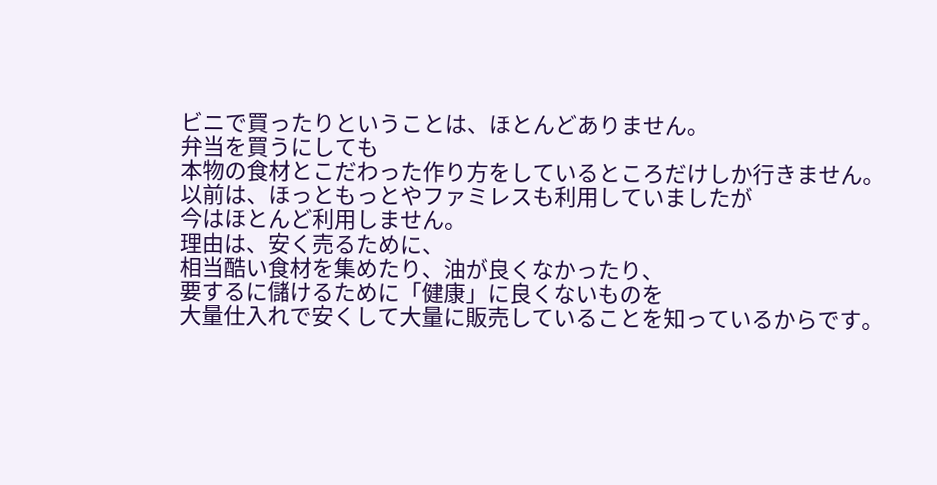ビニで買ったりということは、ほとんどありません。
弁当を買うにしても
本物の食材とこだわった作り方をしているところだけしか行きません。
以前は、ほっともっとやファミレスも利用していましたが
今はほとんど利用しません。
理由は、安く売るために、
相当酷い食材を集めたり、油が良くなかったり、
要するに儲けるために「健康」に良くないものを
大量仕入れで安くして大量に販売していることを知っているからです。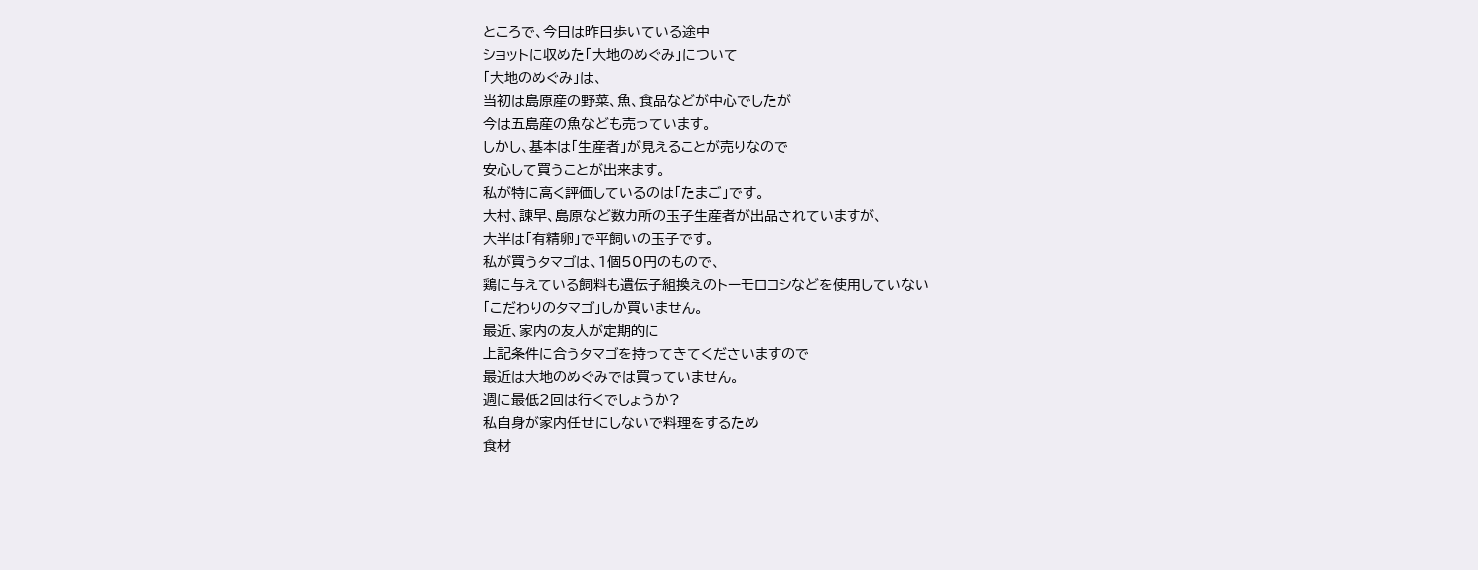ところで、今日は昨日歩いている途中
ショットに収めた「大地のめぐみ」について
「大地のめぐみ」は、
当初は島原産の野菜、魚、食品などが中心でしたが
今は五島産の魚なども売っています。
しかし、基本は「生産者」が見えることが売りなので
安心して買うことが出来ます。
私が特に高く評価しているのは「たまご」です。
大村、諫早、島原など数カ所の玉子生産者が出品されていますが、
大半は「有精卵」で平飼いの玉子です。
私が買うタマゴは、1個50円のもので、
鶏に与えている飼料も遺伝子組換えのトーモロコシなどを使用していない
「こだわりのタマゴ」しか買いません。
最近、家内の友人が定期的に
上記条件に合うタマゴを持ってきてくださいますので
最近は大地のめぐみでは買っていません。
週に最低2回は行くでしょうか?
私自身が家内任せにしないで料理をするため
食材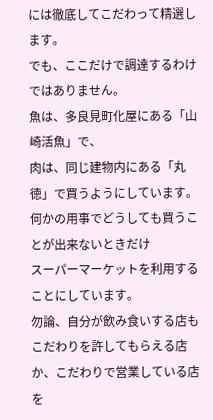には徹底してこだわって精選します。
でも、ここだけで調達するわけではありません。
魚は、多良見町化屋にある「山崎活魚」で、
肉は、同じ建物内にある「丸徳」で買うようにしています。
何かの用事でどうしても買うことが出来ないときだけ
スーパーマーケットを利用することにしています。
勿論、自分が飲み食いする店も
こだわりを許してもらえる店か、こだわりで営業している店を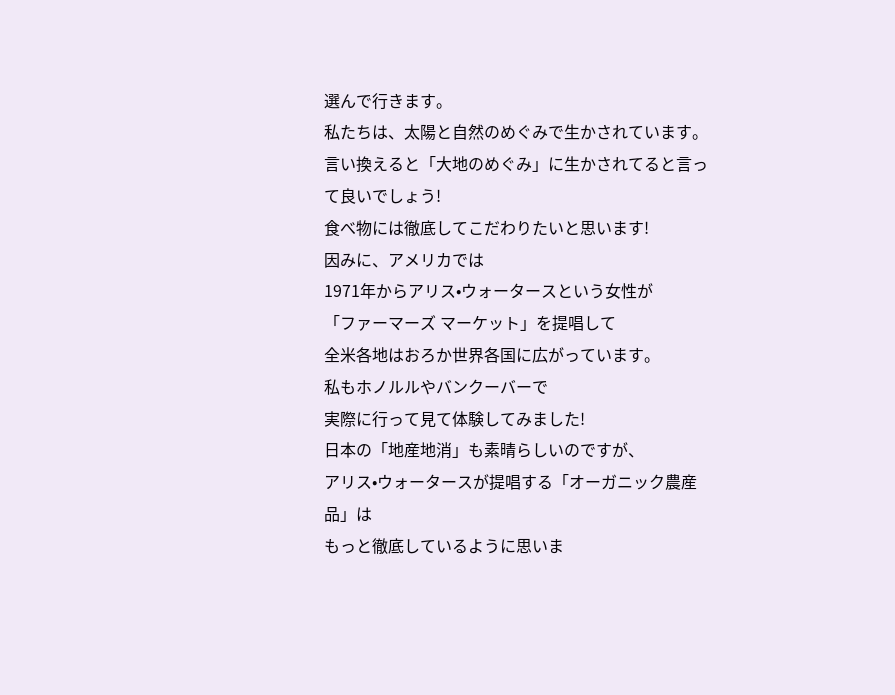選んで行きます。
私たちは、太陽と自然のめぐみで生かされています。
言い換えると「大地のめぐみ」に生かされてると言って良いでしょう!
食べ物には徹底してこだわりたいと思います!
因みに、アメリカでは
1971年からアリス•ウォータースという女性が
「ファーマーズ マーケット」を提唱して
全米各地はおろか世界各国に広がっています。
私もホノルルやバンクーバーで
実際に行って見て体験してみました!
日本の「地産地消」も素晴らしいのですが、
アリス•ウォータースが提唱する「オーガニック農産品」は
もっと徹底しているように思いま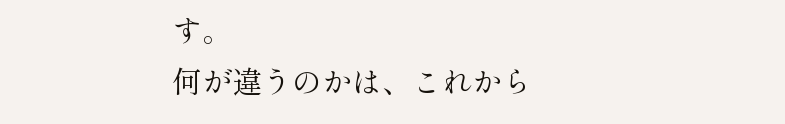す。
何が違うのかは、これから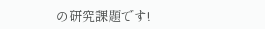の研究課題です!